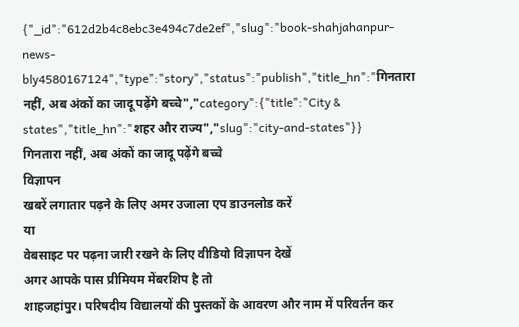{"_id":"612d2b4c8ebc3e494c7de2ef","slug":"book-shahjahanpur-news-bly4580167124","type":"story","status":"publish","title_hn":"गिनतारा नहीं, अब अंकों का जादू पढ़ेंगे बच्चे","category":{"title":"City & states","title_hn":"शहर और राज्य","slug":"city-and-states"}}
गिनतारा नहीं, अब अंकों का जादू पढ़ेंगे बच्चे
विज्ञापन
खबरें लगातार पढ़ने के लिए अमर उजाला एप डाउनलोड करें
या
वेबसाइट पर पढ़ना जारी रखने के लिए वीडियो विज्ञापन देखें
अगर आपके पास प्रीमियम मेंबरशिप है तो
शाहजहांपुर। परिषदीय विद्यालयों की पुस्तकों के आवरण और नाम में परिवर्तन कर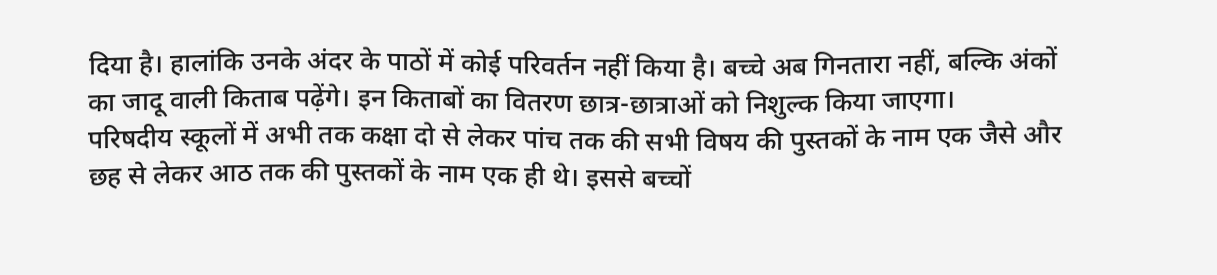दिया है। हालांकि उनके अंदर के पाठों में कोई परिवर्तन नहीं किया है। बच्चे अब गिनतारा नहीं, बल्कि अंकों का जादू वाली किताब पढ़ेंगे। इन किताबों का वितरण छात्र-छात्राओं को निशुल्क किया जाएगा।
परिषदीय स्कूलों में अभी तक कक्षा दो से लेकर पांच तक की सभी विषय की पुस्तकों के नाम एक जैसे और छह से लेकर आठ तक की पुस्तकों के नाम एक ही थे। इससे बच्चों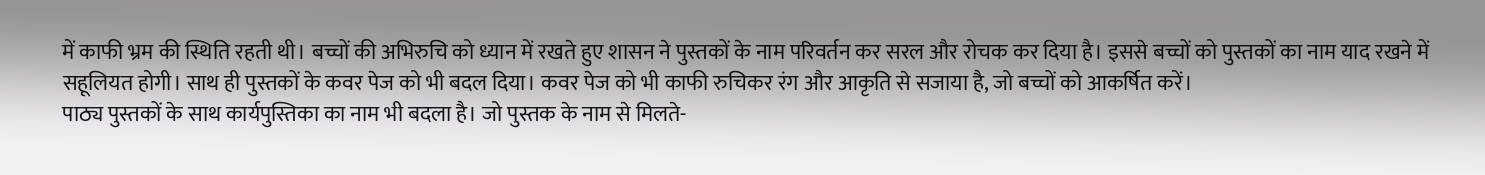में काफी भ्रम की स्थिति रहती थी। बच्चों की अभिरुचि को ध्यान में रखते हुए शासन ने पुस्तकों के नाम परिवर्तन कर सरल और रोचक कर दिया है। इससे बच्चों को पुस्तकों का नाम याद रखने में सहूलियत होगी। साथ ही पुस्तकों के कवर पेज को भी बदल दिया। कवर पेज को भी काफी रुचिकर रंग और आकृति से सजाया है, जो बच्चों को आकर्षित करें।
पाठ्य पुस्तकों के साथ कार्यपुस्तिका का नाम भी बदला है। जो पुस्तक के नाम से मिलते-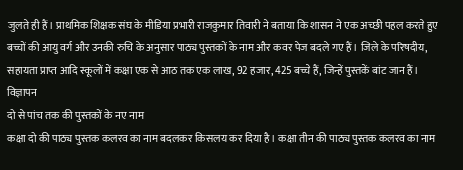जुलते ही हैं। प्राथमिक शिक्षक संघ के मीडिया प्रभारी राजकुमार तिवारी ने बताया कि शासन ने एक अच्छी पहल करते हुए बच्चों की आयु वर्ग और उनकी रुचि के अनुसार पाठ्य पुस्तकों के नाम और कवर पेज बदले गए हैं। जिले के परिषदीय, सहायता प्राप्त आदि स्कूलों में कक्षा एक से आठ तक एक लाख, 92 हजार, 425 बच्चे हैं, जिन्हें पुस्तकें बांट जान हैं।
विज्ञापन
दो से पांच तक की पुस्तकों के नए नाम
कक्षा दो की पाठ्य पुस्तक कलरव का नाम बदलकर किसलय कर दिया है। कक्षा तीन की पाठ्य पुस्तक कलरव का नाम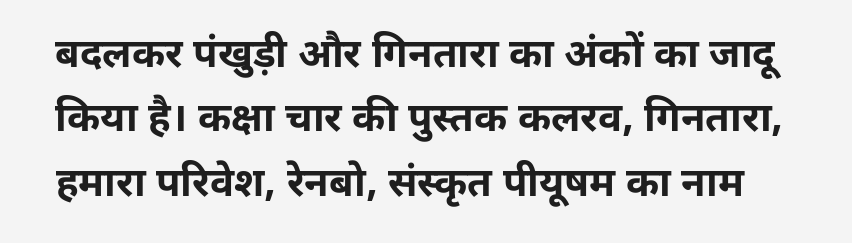बदलकर पंखुड़ी और गिनतारा का अंकों का जादू किया है। कक्षा चार की पुस्तक कलरव, गिनतारा, हमारा परिवेश, रेनबो, संस्कृत पीयूषम का नाम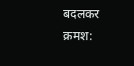बदलकर क्रमश: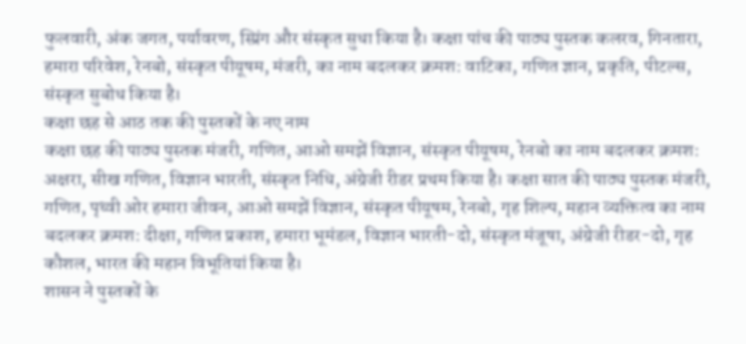फुलवारी, अंक जगत, पर्यावरण, स्प्रिंग और संस्कृत सुधा किया है। कक्षा पांच की पाठ्य पुस्तक कलरव, गिनतारा, हमारा परिवेश, रेनबो, संस्कृत पीयूषम, मंजरी, का नाम बदलकर क्रमश: वाटिका, गणित ज्ञान, प्रकृति, पीटल्स, संस्कृत सुबोध किया है।
कक्षा छह से आठ तक की पुस्तकों के नए नाम
कक्षा छह की पाठ्य पुस्तक मंजरी, गणित, आओ समझें विज्ञान, संस्कृत पीयूषम, रेनबो का नाम बदलकर क्रमश: अक्षरा, सीख गणित, विज्ञान भारती, संस्कृत निधि, अंग्रेजी रीडर प्रथम किया है। कक्षा सात की पाठ्य पुस्तक मंजरी, गणित, पृथ्वी ओर हमारा जीवन, आओ समझें विज्ञान, संस्कृत पीयूषम, रेनबो, गृह शिल्प, महान व्यक्तित्व का नाम बदलकर क्रमश: दीक्षा, गणित प्रकाश, हमारा भूमंडल, विज्ञान भारती-दो, संस्कृत मंजूषा, अंग्रेजी रीडर-दो, गृह कौशल, भारत की महान विभूतियां किया है।
शासन ने पुस्तकों के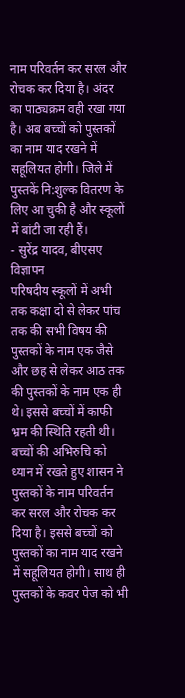नाम परिवर्तन कर सरल और रोचक कर दिया है। अंदर का पाठ्यक्रम वही रखा गया है। अब बच्चों को पुस्तकों का नाम याद रखने में सहूलियत होगी। जिले में पुस्तकें नि:शुल्क वितरण के लिए आ चुकी है और स्कूलों में बांटी जा रही हैं।
- सुरेंद्र यादव, बीएसए
विज्ञापन
परिषदीय स्कूलों में अभी तक कक्षा दो से लेकर पांच तक की सभी विषय की पुस्तकों के नाम एक जैसे और छह से लेकर आठ तक की पुस्तकों के नाम एक ही थे। इससे बच्चों में काफी भ्रम की स्थिति रहती थी। बच्चों की अभिरुचि को ध्यान में रखते हुए शासन ने पुस्तकों के नाम परिवर्तन कर सरल और रोचक कर दिया है। इससे बच्चों को पुस्तकों का नाम याद रखने में सहूलियत होगी। साथ ही पुस्तकों के कवर पेज को भी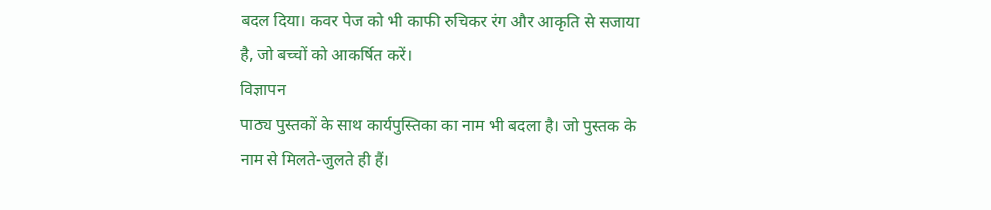बदल दिया। कवर पेज को भी काफी रुचिकर रंग और आकृति से सजाया है, जो बच्चों को आकर्षित करें।
विज्ञापन
पाठ्य पुस्तकों के साथ कार्यपुस्तिका का नाम भी बदला है। जो पुस्तक के नाम से मिलते-जुलते ही हैं।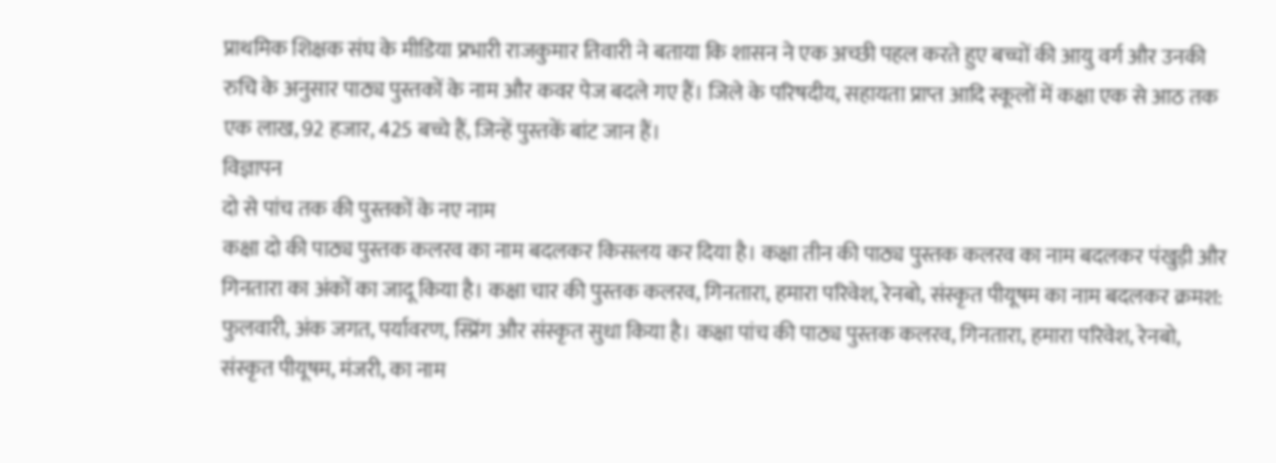प्राथमिक शिक्षक संघ के मीडिया प्रभारी राजकुमार तिवारी ने बताया कि शासन ने एक अच्छी पहल करते हुए बच्चों की आयु वर्ग और उनकी रुचि के अनुसार पाठ्य पुस्तकों के नाम और कवर पेज बदले गए हैं। जिले के परिषदीय, सहायता प्राप्त आदि स्कूलों में कक्षा एक से आठ तक एक लाख, 92 हजार, 425 बच्चे हैं, जिन्हें पुस्तकें बांट जान हैं।
विज्ञापन
दो से पांच तक की पुस्तकों के नए नाम
कक्षा दो की पाठ्य पुस्तक कलरव का नाम बदलकर किसलय कर दिया है। कक्षा तीन की पाठ्य पुस्तक कलरव का नाम बदलकर पंखुड़ी और गिनतारा का अंकों का जादू किया है। कक्षा चार की पुस्तक कलरव, गिनतारा, हमारा परिवेश, रेनबो, संस्कृत पीयूषम का नाम बदलकर क्रमश: फुलवारी, अंक जगत, पर्यावरण, स्प्रिंग और संस्कृत सुधा किया है। कक्षा पांच की पाठ्य पुस्तक कलरव, गिनतारा, हमारा परिवेश, रेनबो, संस्कृत पीयूषम, मंजरी, का नाम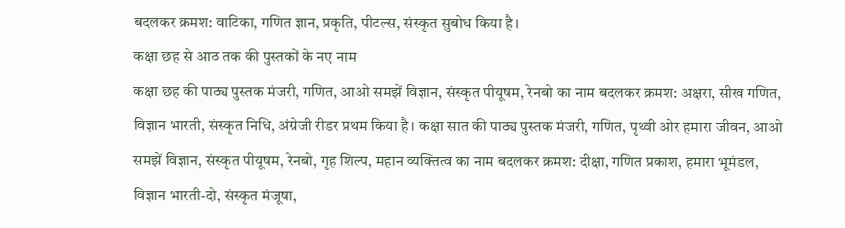बदलकर क्रमश: वाटिका, गणित ज्ञान, प्रकृति, पीटल्स, संस्कृत सुबोध किया है।
कक्षा छह से आठ तक की पुस्तकों के नए नाम
कक्षा छह की पाठ्य पुस्तक मंजरी, गणित, आओ समझें विज्ञान, संस्कृत पीयूषम, रेनबो का नाम बदलकर क्रमश: अक्षरा, सीख गणित, विज्ञान भारती, संस्कृत निधि, अंग्रेजी रीडर प्रथम किया है। कक्षा सात की पाठ्य पुस्तक मंजरी, गणित, पृथ्वी ओर हमारा जीवन, आओ समझें विज्ञान, संस्कृत पीयूषम, रेनबो, गृह शिल्प, महान व्यक्तित्व का नाम बदलकर क्रमश: दीक्षा, गणित प्रकाश, हमारा भूमंडल, विज्ञान भारती-दो, संस्कृत मंजूषा,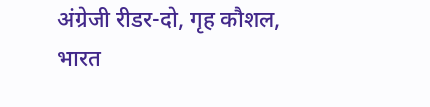अंग्रेजी रीडर-दो, गृह कौशल, भारत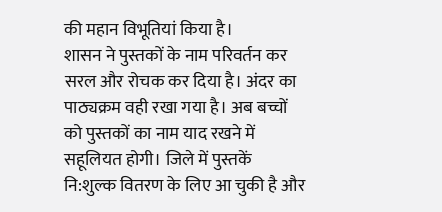की महान विभूतियां किया है।
शासन ने पुस्तकों के नाम परिवर्तन कर सरल और रोचक कर दिया है। अंदर का पाठ्यक्रम वही रखा गया है। अब बच्चों को पुस्तकों का नाम याद रखने में सहूलियत होगी। जिले में पुस्तकें नि:शुल्क वितरण के लिए आ चुकी है और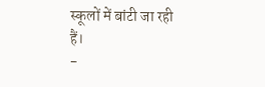स्कूलों में बांटी जा रही हैं।
-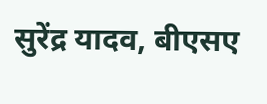सुरेंद्र यादव, बीएसए